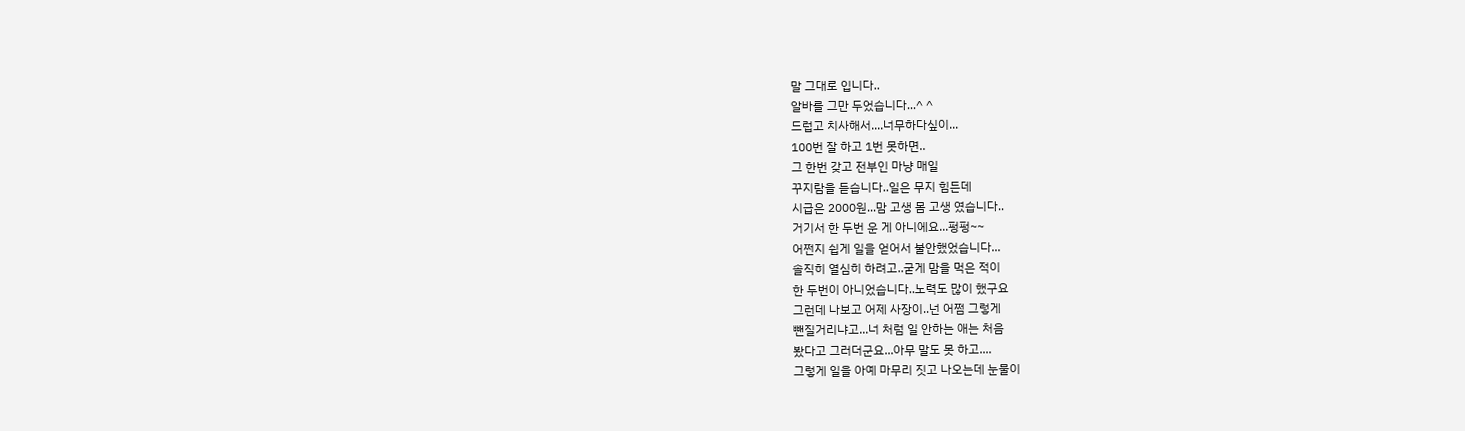말 그대로 입니다..
알바를 그만 두었습니다...^ ^
드럽고 치사해서....너무하다싶이...
100번 잘 하고 1번 못하면..
그 한번 갖고 전부인 마냥 매일
꾸지람을 듣습니다..일은 무지 힘든데
시급은 2000원...맘 고생 몸 고생 였습니다..
거기서 한 두번 운 게 아니에요...펑펑~~
어쩐지 쉽게 일을 얻어서 불안했었습니다...
솔직히 열심히 하려고..굳게 맘을 먹은 적이
한 두번이 아니었습니다..노력도 많이 했구요
그런데 나보고 어제 사장이..넌 어쩜 그렇게
뺀질거리냐고...너 처럼 일 안하는 애는 처음
봤다고 그러더군요...아무 말도 못 하고....
그렇게 일을 아예 마무리 짓고 나오는데 눈물이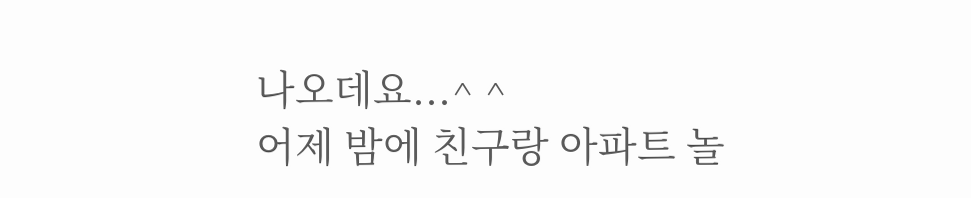나오데요...^ ^
어제 밤에 친구랑 아파트 놀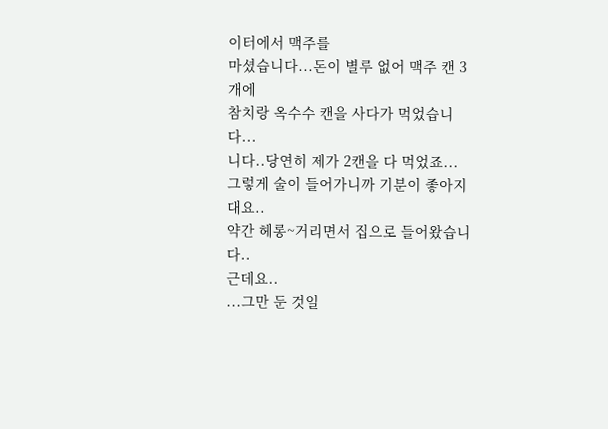이터에서 맥주를
마셨습니다...돈이 별루 없어 맥주 캔 3개에
참치랑 옥수수 캔을 사다가 먹었습니다...
니다..당연히 제가 2캔을 다 먹었죠...
그렇게 술이 들어가니까 기분이 좋아지대요..
약간 헤롱~거리면서 집으로 들어왔습니다..
근데요..
...그만 둔 것일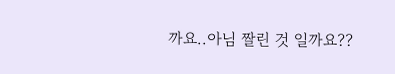까요..아님 짤린 것 일까요??